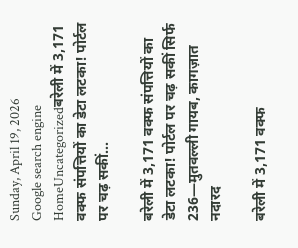Sunday, April 19, 2026
Google search engine
HomeUncategorizedबरेली में 3,171 वक्फ संपत्तियों का डेटा लटका! पोर्टल पर चढ़ सकीं...

बरेली में 3,171 वक्फ संपत्तियों का डेटा लटका! पोर्टल पर चढ़ सकीं सिर्फ 236—मुतवल्ली गायब, कागज़ात नदारद

बरेली में 3,171 वक्फ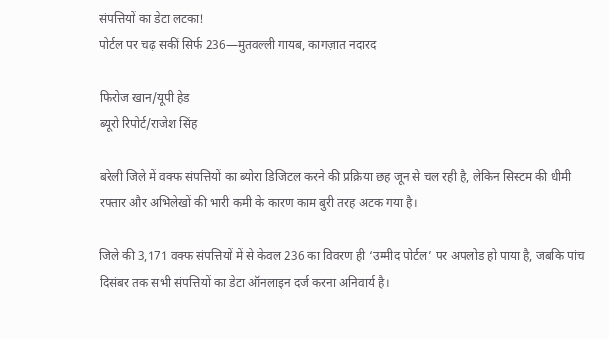संपत्तियों का डेटा लटका!
पोर्टल पर चढ़ सकीं सिर्फ 236—मुतवल्ली गायब, कागज़ात नदारद

फिरोज खान/यूपी हेड
ब्यूरो रिपोर्ट/राजेश सिंह

बरेली जिले में वक्फ संपत्तियों का ब्योरा डिजिटल करने की प्रक्रिया छह जून से चल रही है, लेकिन सिस्टम की धीमी रफ्तार और अभिलेखों की भारी कमी के कारण काम बुरी तरह अटक गया है।

जिले की 3,171 वक्फ संपत्तियों में से केवल 236 का विवरण ही ‘उम्मीद पोर्टल’ पर अपलोड हो पाया है, जबकि पांच दिसंबर तक सभी संपत्तियों का डेटा ऑनलाइन दर्ज करना अनिवार्य है।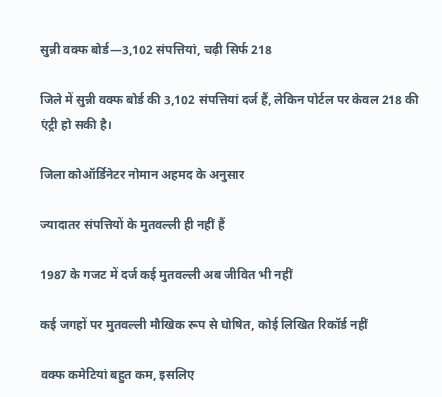सुन्नी वक्फ बोर्ड—3,102 संपत्तियां, चढ़ी सिर्फ 218

जिले में सुन्नी वक्फ बोर्ड की 3,102 संपत्तियां दर्ज हैं, लेकिन पोर्टल पर केवल 218 की एंट्री हो सकी है।

जिला कोऑर्डिनेटर नोमान अहमद के अनुसार

ज्यादातर संपत्तियों के मुतवल्ली ही नहीं हैं

1987 के गजट में दर्ज कई मुतवल्ली अब जीवित भी नहीं

कई जगहों पर मुतवल्ली मौखिक रूप से घोषित, कोई लिखित रिकॉर्ड नहीं

वक्फ कमेटियां बहुत कम, इसलिए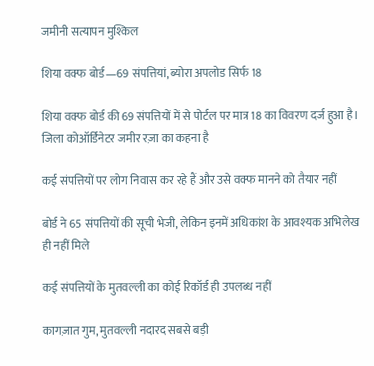जमीनी सत्यापन मुश्किल

शिया वक्फ बोर्ड—69 संपत्तियां, ब्योरा अपलोड सिर्फ 18

शिया वक्फ बोर्ड की 69 संपत्तियों में से पोर्टल पर मात्र 18 का विवरण दर्ज हुआ है।
जिला कोऑर्डिनेटर जमीर रज़ा का कहना है

कई संपत्तियों पर लोग निवास कर रहे हैं और उसे वक्फ मानने को तैयार नहीं

बोर्ड ने 65 संपत्तियों की सूची भेजी, लेकिन इनमें अधिकांश के आवश्यक अभिलेख ही नहीं मिले

कई संपत्तियों के मुतवल्ली का कोई रिकॉर्ड ही उपलब्ध नहीं

कागज़ात गुम, मुतवल्ली नदारद सबसे बड़ी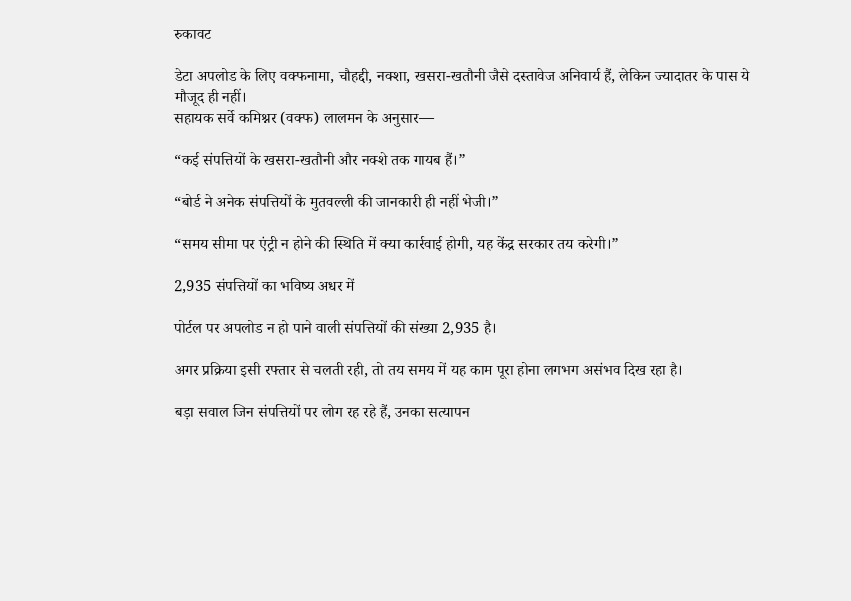रुकावट

डेटा अपलोड के लिए वक्फनामा, चौहद्दी, नक्शा, खसरा-खतौनी जैसे दस्तावेज अनिवार्य हैं, लेकिन ज्यादातर के पास ये मौजूद ही नहीं।
सहायक सर्वे कमिश्नर (वक्फ) लालमन के अनुसार—

“कई संपत्तियों के खसरा-खतौनी और नक्शे तक गायब हैं।”

“बोर्ड ने अनेक संपत्तियों के मुतवल्ली की जानकारी ही नहीं भेजी।”

“समय सीमा पर एंट्री न होने की स्थिति में क्या कार्रवाई होगी, यह केंद्र सरकार तय करेगी।”

2,935 संपत्तियों का भविष्य अधर में

पोर्टल पर अपलोड न हो पाने वाली संपत्तियों की संख्या 2,935 है।

अगर प्रक्रिया इसी रफ्तार से चलती रही, तो तय समय में यह काम पूरा होना लगभग असंभव दिख रहा है।

बड़ा सवाल जिन संपत्तियों पर लोग रह रहे हैं, उनका सत्यापन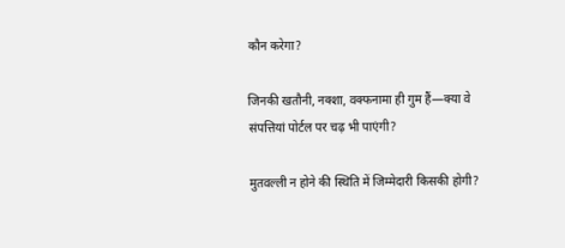कौन करेगा?

जिनकी खतौनी, नक्शा, वक्फनामा ही गुम हैं—क्या वे संपत्तियां पोर्टल पर चढ़ भी पाएंगी?

मुतवल्ली न होने की स्थिति में जिम्मेदारी किसकी होगी?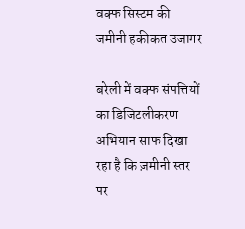वक्फ सिस्टम की जमीनी हकीकत उजागर

बरेली में वक्फ संपत्तियों का डिजिटलीकरण अभियान साफ दिखा रहा है कि ज़मीनी स्तर पर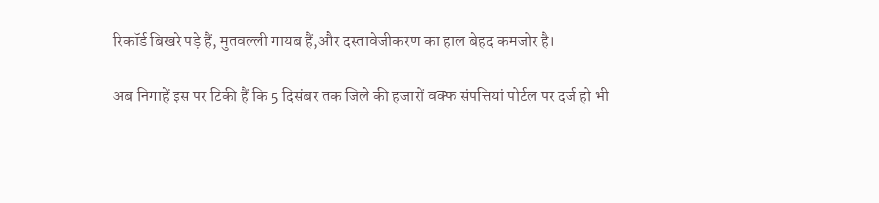रिकॉर्ड बिखरे पड़े हैं, मुतवल्ली गायब हैं,और दस्तावेजीकरण का हाल बेहद कमजोर है।

अब निगाहें इस पर टिकी हैं कि 5 दिसंबर तक जिले की हजारों वक्फ संपत्तियां पोर्टल पर दर्ज हो भी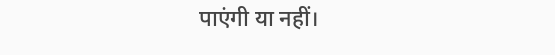पाएंगी या नहीं।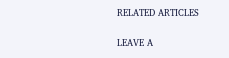RELATED ARTICLES

LEAVE A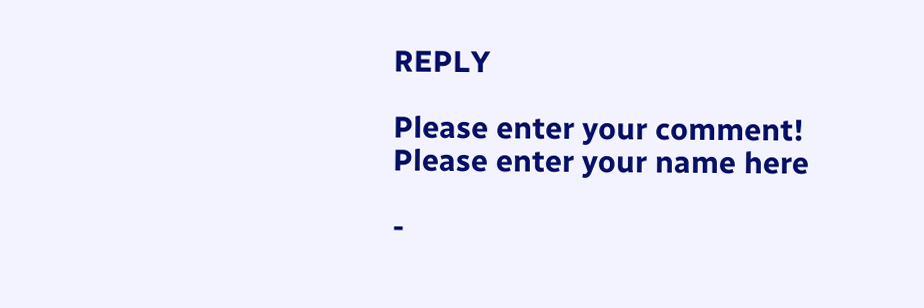REPLY

Please enter your comment!
Please enter your name here

-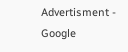Advertisment -
Google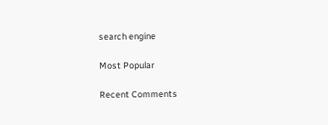search engine

Most Popular

Recent Comments